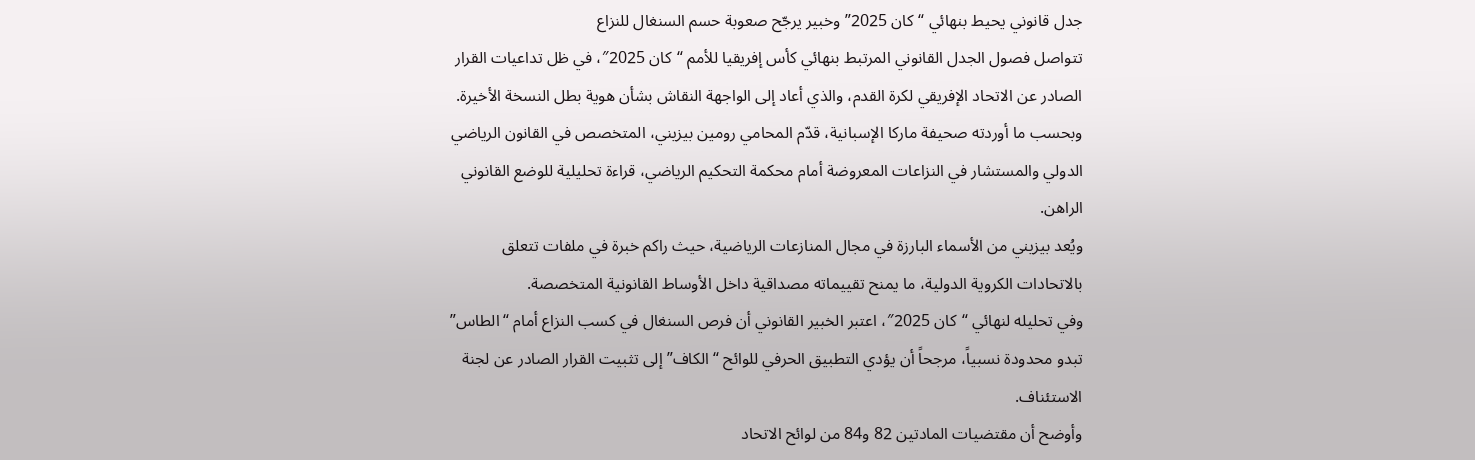جدل قانوني يحيط بنهائي “كان 2025” وخبير يرجّح صعوبة حسم السنغال للنزاع
تتواصل فصول الجدل القانوني المرتبط بنهائي كأس إفريقيا للأمم “كان 2025″، في ظل تداعيات القرار الصادر عن الاتحاد الإفريقي لكرة القدم، والذي أعاد إلى الواجهة النقاش بشأن هوية بطل النسخة الأخيرة.
وبحسب ما أوردته صحيفة ماركا الإسبانية، قدّم المحامي رومين بيزيني، المتخصص في القانون الرياضي الدولي والمستشار في النزاعات المعروضة أمام محكمة التحكيم الرياضي، قراءة تحليلية للوضع القانوني الراهن.
ويُعد بيزيني من الأسماء البارزة في مجال المنازعات الرياضية، حيث راكم خبرة في ملفات تتعلق بالاتحادات الكروية الدولية، ما يمنح تقييماته مصداقية داخل الأوساط القانونية المتخصصة.
وفي تحليله لنهائي “كان 2025″، اعتبر الخبير القانوني أن فرص السنغال في كسب النزاع أمام “الطاس” تبدو محدودة نسبياً، مرجحاً أن يؤدي التطبيق الحرفي للوائح “الكاف” إلى تثبيت القرار الصادر عن لجنة الاستئناف.
وأوضح أن مقتضيات المادتين 82 و84 من لوائح الاتحاد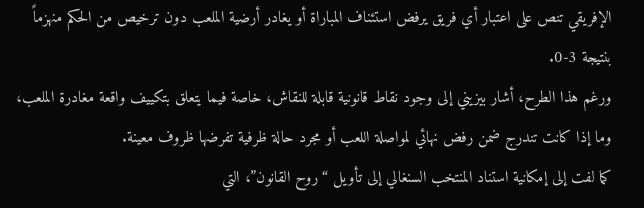الإفريقي تنص على اعتبار أي فريق يرفض استئناف المباراة أو يغادر أرضية الملعب دون ترخيص من الحكم منهزماً بنتيجة 3-0.
ورغم هذا الطرح، أشار بيزيني إلى وجود نقاط قانونية قابلة للنقاش، خاصة فيما يتعلق بتكييف واقعة مغادرة الملعب، وما إذا كانت تندرج ضمن رفض نهائي لمواصلة اللعب أو مجرد حالة ظرفية تفرضها ظروف معينة.
كما لفت إلى إمكانية استناد المنتخب السنغالي إلى تأويل “روح القانون”، التي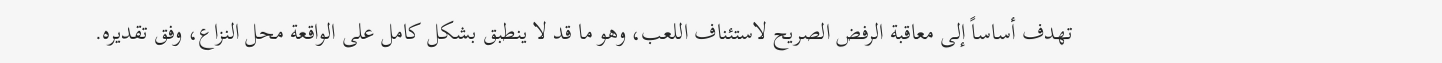تهدف أساساً إلى معاقبة الرفض الصريح لاستئناف اللعب، وهو ما قد لا ينطبق بشكل كامل على الواقعة محل النزاع، وفق تقديره.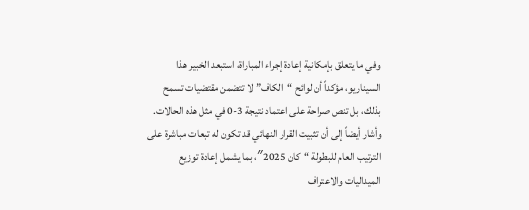وفي ما يتعلق بإمكانية إعادة إجراء المباراة، استبعد الخبير هذا السيناريو، مؤكداً أن لوائح “الكاف” لا تتضمن مقتضيات تسمح بذلك، بل تنص صراحة على اعتماد نتيجة 3-0 في مثل هذه الحالات.
وأشار أيضاً إلى أن تثبيت القرار النهائي قد تكون له تبعات مباشرة على الترتيب العام للبطولة “كان 2025″، بما يشمل إعادة توزيع الميداليات والاعتراف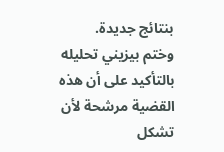بنتائج جديدة.
وختم بيزيني تحليله بالتأكيد على أن هذه القضية مرشحة لأن تشكل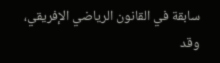سابقة في القانون الرياضي الإفريقي، وقد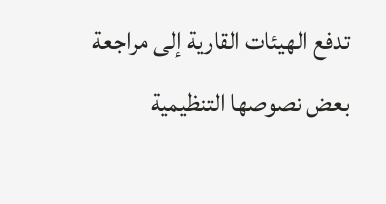تدفع الهيئات القارية إلى مراجعة بعض نصوصها التنظيمية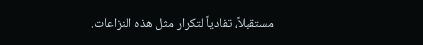مستقبلاً، تفادياً لتكرار مثل هذه النزاعات.